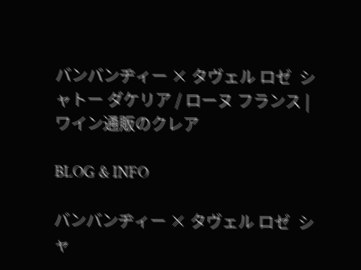バンバンヂィー × タヴェル ロゼ  シャトー ダケリア / ローヌ フランス | ワイン通販のクレア

BLOG & INFO

バンバンヂィー × タヴェル ロゼ  シャ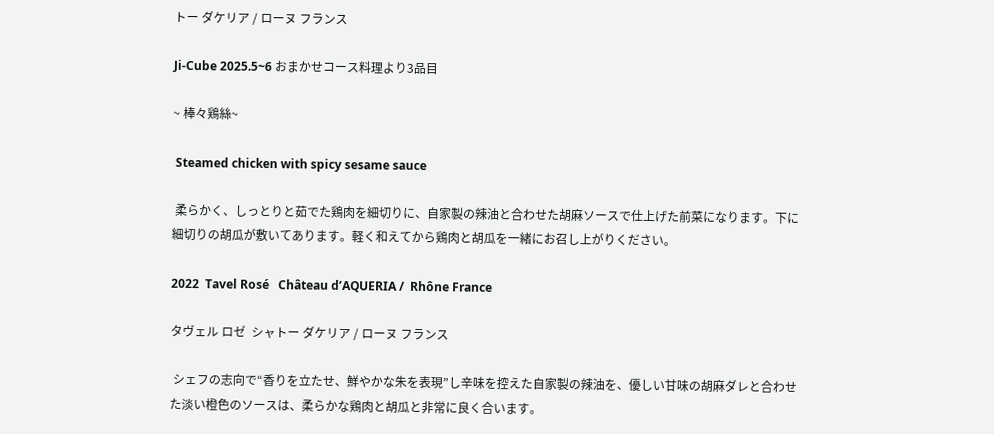トー ダケリア / ローヌ フランス

Ji-Cube 2025.5~6 おまかせコース料理より3品目

~ 棒々鶏絲~

 Steamed chicken with spicy sesame sauce

 柔らかく、しっとりと茹でた鶏肉を細切りに、自家製の辣油と合わせた胡麻ソースで仕上げた前菜になります。下に細切りの胡瓜が敷いてあります。軽く和えてから鶏肉と胡瓜を一緒にお召し上がりください。

2022  Tavel Rosé   Château d’AQUERIA /  Rhône France

タヴェル ロゼ  シャトー ダケリア / ローヌ フランス

 シェフの志向で“香りを立たせ、鮮やかな朱を表現”し辛味を控えた自家製の辣油を、優しい甘味の胡麻ダレと合わせた淡い橙色のソースは、柔らかな鶏肉と胡瓜と非常に良く合います。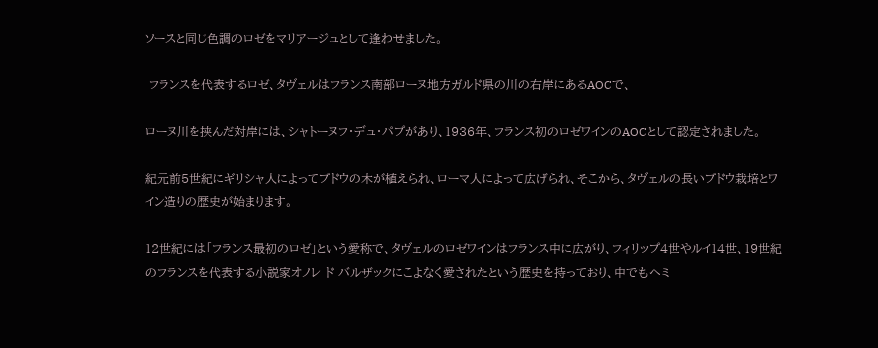ソースと同じ色調のロゼをマリアージュとして逢わせました。

 フランスを代表するロゼ、タヴェルはフランス南部ローヌ地方ガルド県の川の右岸にあるAOCで、

ローヌ川を挟んだ対岸には、シャトーヌフ・デュ・パプがあり、1936年、フランス初のロゼワインのAOCとして認定されました。

紀元前5世紀にギリシャ人によってブドウの木が植えられ、ローマ人によって広げられ、そこから、タヴェルの長いブドウ栽培とワイン造りの歴史が始まります。

12世紀には「フランス最初のロゼ」という愛称で、タヴェルのロゼワインはフランス中に広がり、フィリップ4世やルイ14世、19世紀のフランスを代表する小説家オノレ ド バルザックにこよなく愛されたという歴史を持っており、中でもヘミ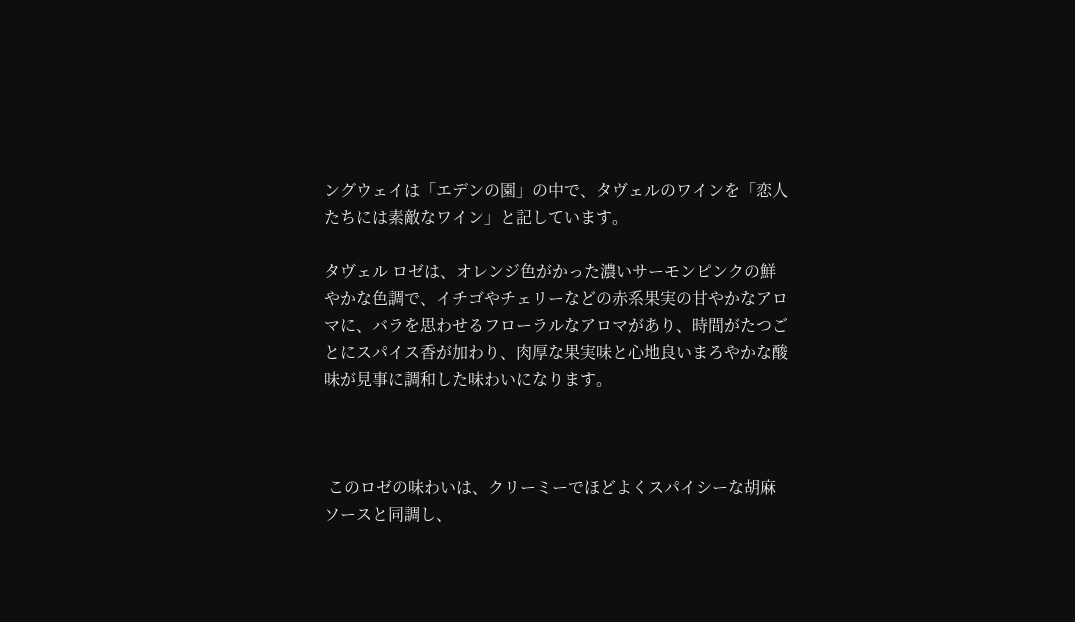ングウェイは「エデンの園」の中で、タヴェルのワインを「恋人たちには素敵なワイン」と記しています。

タヴェル ロゼは、オレンジ色がかった濃いサーモンピンクの鮮やかな色調で、イチゴやチェリーなどの赤系果実の甘やかなアロマに、バラを思わせるフローラルなアロマがあり、時間がたつごとにスパイス香が加わり、肉厚な果実味と心地良いまろやかな酸味が見事に調和した味わいになります。



 このロゼの味わいは、クリーミーでほどよくスパイシーな胡麻ソースと同調し、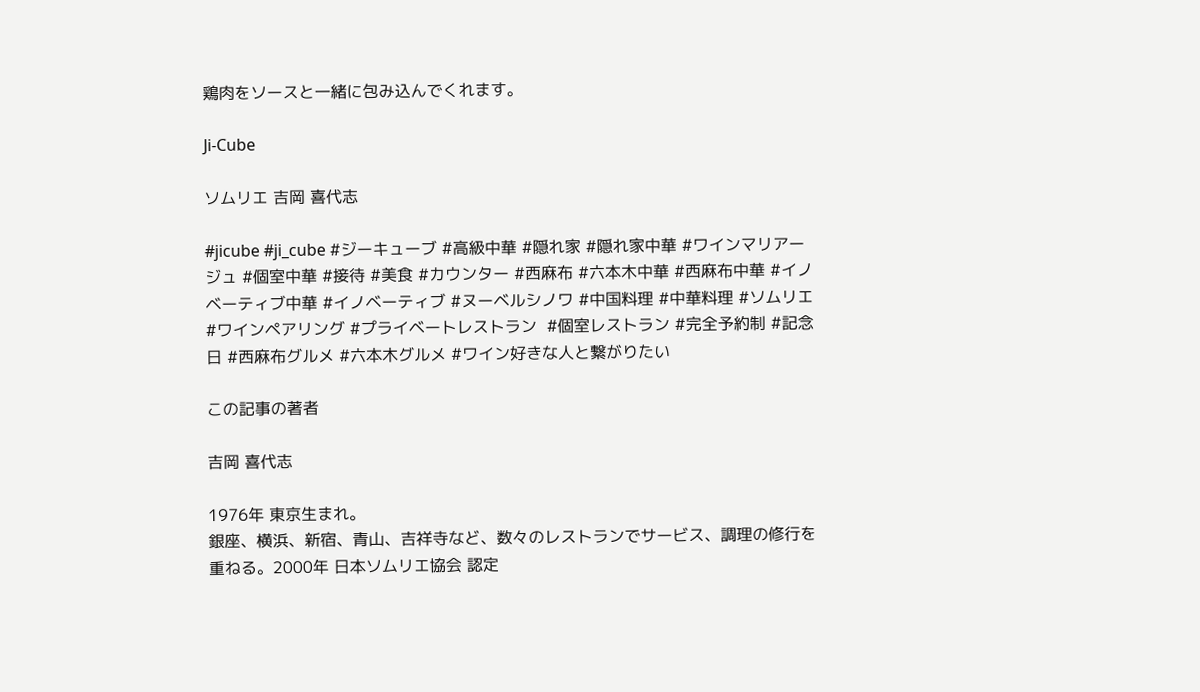鶏肉をソースと一緒に包み込んでくれます。

Ji-Cube

ソムリエ 吉岡 喜代志

#jicube #ji_cube #ジーキューブ #高級中華 #隠れ家 #隠れ家中華 #ワインマリアージュ #個室中華 #接待 #美食 #カウンター #西麻布 #六本木中華 #西麻布中華 #イノベーティブ中華 #イノベーティブ #ヌーベルシノワ #中国料理 #中華料理 #ソムリエ #ワインペアリング #プライベートレストラン  #個室レストラン #完全予約制 #記念日 #西麻布グルメ #六本木グルメ #ワイン好きな人と繋がりたい

この記事の著者

吉岡 喜代志

1976年 東京生まれ。
銀座、横浜、新宿、青山、吉祥寺など、数々のレストランでサービス、調理の修行を重ねる。2000年 日本ソムリエ協会 認定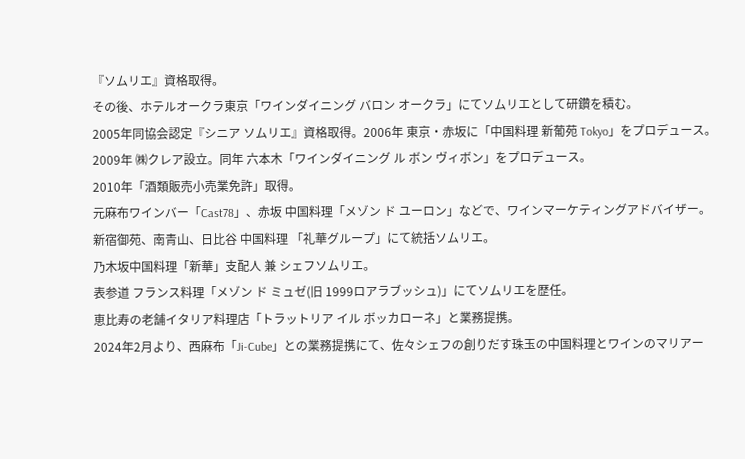『ソムリエ』資格取得。
その後、ホテルオークラ東京「ワインダイニング バロン オークラ」にてソムリエとして研鑽を積む。
2005年同協会認定『シニア ソムリエ』資格取得。2006年 東京・赤坂に「中国料理 新葡苑 Tokyo」をプロデュース。
2009年 ㈱クレア設立。同年 六本木「ワインダイニング ル ボン ヴィボン」をプロデュース。
2010年「酒類販売小売業免許」取得。
元麻布ワインバー「Cast78」、赤坂 中国料理「メゾン ド ユーロン」などで、ワインマーケティングアドバイザー。
新宿御苑、南青山、日比谷 中国料理 「礼華グループ」にて統括ソムリエ。
乃木坂中国料理「新華」支配人 兼 シェフソムリエ。
表参道 フランス料理「メゾン ド ミュゼ(旧 1999ロアラブッシュ)」にてソムリエを歴任。
恵比寿の老舗イタリア料理店「トラットリア イル ボッカローネ」と業務提携。
2024年2月より、西麻布「Ji-Cube」との業務提携にて、佐々シェフの創りだす珠玉の中国料理とワインのマリアー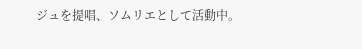ジュを提唱、ソムリエとして活動中。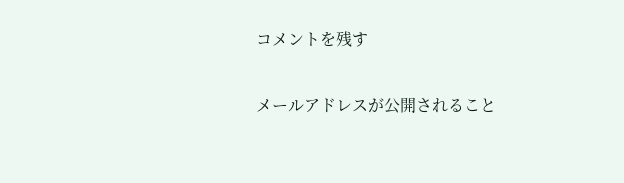コメントを残す

メールアドレスが公開されること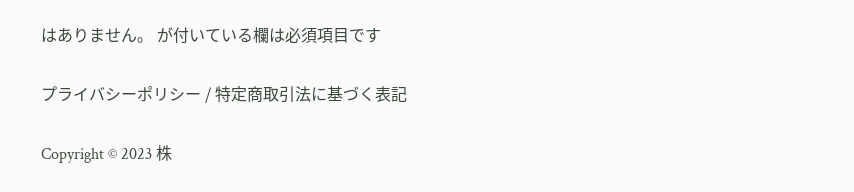はありません。 が付いている欄は必須項目です

プライバシーポリシー / 特定商取引法に基づく表記

Copyright © 2023 株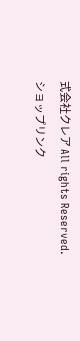式会社クレア All rights Reserved.
ショップリンク